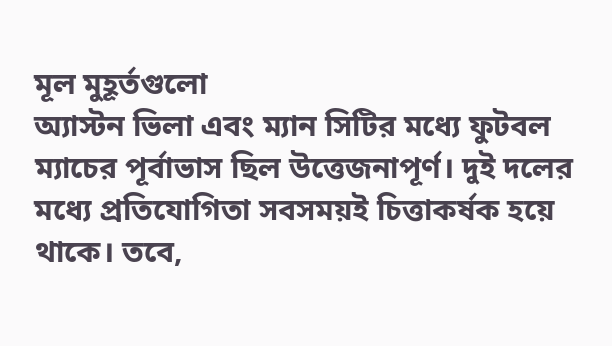মূল মুহূর্তগুলো
অ্যাস্টন ভিলা এবং ম্যান সিটির মধ্যে ফুটবল ম্যাচের পূর্বাভাস ছিল উত্তেজনাপূর্ণ। দুই দলের মধ্যে প্রতিযোগিতা সবসময়ই চিত্তাকর্ষক হয়ে থাকে। তবে,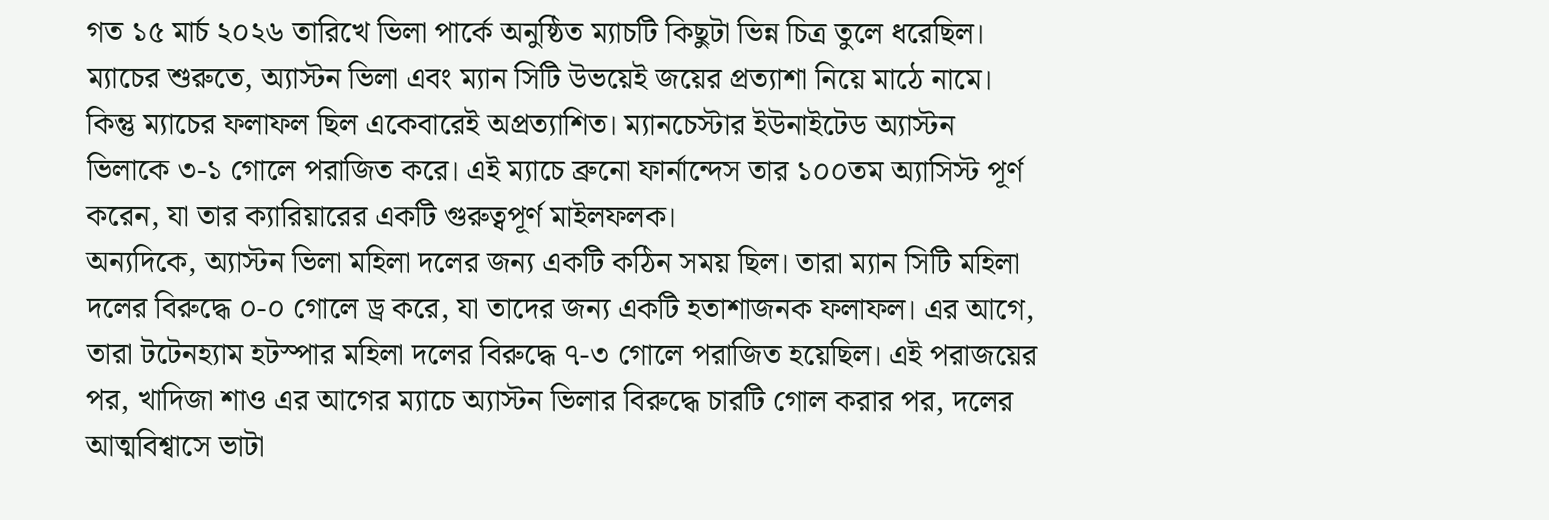গত ১৫ মার্চ ২০২৬ তারিখে ভিলা পার্কে অনুষ্ঠিত ম্যাচটি কিছুটা ভিন্ন চিত্র তুলে ধরেছিল।
ম্যাচের শুরুতে, অ্যাস্টন ভিলা এবং ম্যান সিটি উভয়েই জয়ের প্রত্যাশা নিয়ে মাঠে নামে। কিন্তু ম্যাচের ফলাফল ছিল একেবারেই অপ্রত্যাশিত। ম্যানচেস্টার ইউনাইটেড অ্যাস্টন ভিলাকে ৩-১ গোলে পরাজিত করে। এই ম্যাচে ব্রুনো ফার্নান্দেস তার ১০০তম অ্যাসিস্ট পূর্ণ করেন, যা তার ক্যারিয়ারের একটি গুরুত্বপূর্ণ মাইলফলক।
অন্যদিকে, অ্যাস্টন ভিলা মহিলা দলের জন্য একটি কঠিন সময় ছিল। তারা ম্যান সিটি মহিলা দলের বিরুদ্ধে ০-০ গোলে ড্র করে, যা তাদের জন্য একটি হতাশাজনক ফলাফল। এর আগে, তারা টটেনহ্যাম হটস্পার মহিলা দলের বিরুদ্ধে ৭-৩ গোলে পরাজিত হয়েছিল। এই পরাজয়ের পর, খাদিজা শাও এর আগের ম্যাচে অ্যাস্টন ভিলার বিরুদ্ধে চারটি গোল করার পর, দলের আত্মবিশ্বাসে ভাটা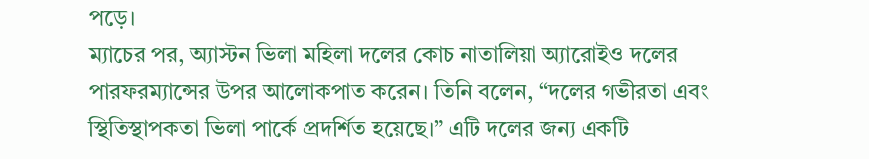পড়ে।
ম্যাচের পর, অ্যাস্টন ভিলা মহিলা দলের কোচ নাতালিয়া অ্যারোইও দলের পারফরম্যান্সের উপর আলোকপাত করেন। তিনি বলেন, “দলের গভীরতা এবং স্থিতিস্থাপকতা ভিলা পার্কে প্রদর্শিত হয়েছে।” এটি দলের জন্য একটি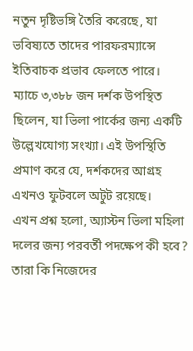নতুন দৃষ্টিভঙ্গি তৈরি করেছে, যা ভবিষ্যতে তাদের পারফরম্যান্সে ইতিবাচক প্রভাব ফেলতে পারে।
ম্যাচে ৩,৩৮৮ জন দর্শক উপস্থিত ছিলেন, যা ভিলা পার্কের জন্য একটি উল্লেখযোগ্য সংখ্যা। এই উপস্থিতি প্রমাণ করে যে, দর্শকদের আগ্রহ এখনও ফুটবলে অটুট রয়েছে।
এখন প্রশ্ন হলো, অ্যাস্টন ভিলা মহিলা দলের জন্য পরবর্তী পদক্ষেপ কী হবে? তারা কি নিজেদের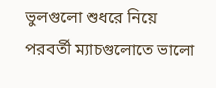ভুলগুলো শুধরে নিয়ে পরবর্তী ম্যাচগুলোতে ভালো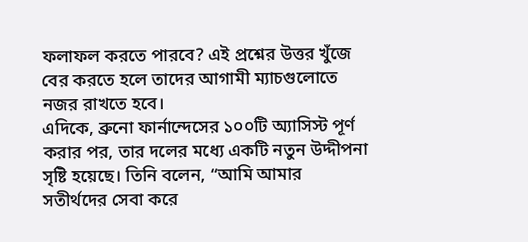ফলাফল করতে পারবে? এই প্রশ্নের উত্তর খুঁজে বের করতে হলে তাদের আগামী ম্যাচগুলোতে নজর রাখতে হবে।
এদিকে, ব্রুনো ফার্নান্দেসের ১০০টি অ্যাসিস্ট পূর্ণ করার পর, তার দলের মধ্যে একটি নতুন উদ্দীপনা সৃষ্টি হয়েছে। তিনি বলেন, “আমি আমার সতীর্থদের সেবা করে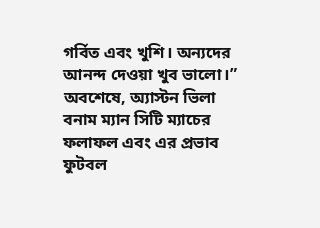গর্বিত এবং খুশি। অন্যদের আনন্দ দেওয়া খুব ভালো।”
অবশেষে, অ্যাস্টন ভিলা বনাম ম্যান সিটি ম্যাচের ফলাফল এবং এর প্রভাব ফুটবল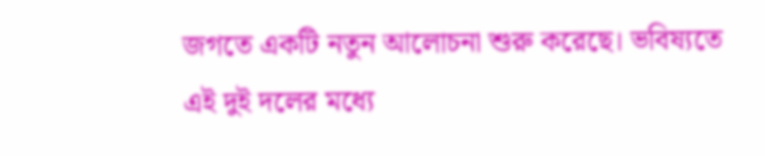জগতে একটি নতুন আলোচনা শুরু করেছে। ভবিষ্যতে এই দুই দলের মধ্যে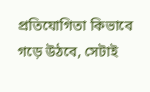প্রতিযোগিতা কিভাবে গড়ে উঠবে, সেটাই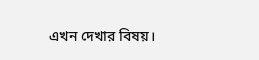এখন দেখার বিষয়।